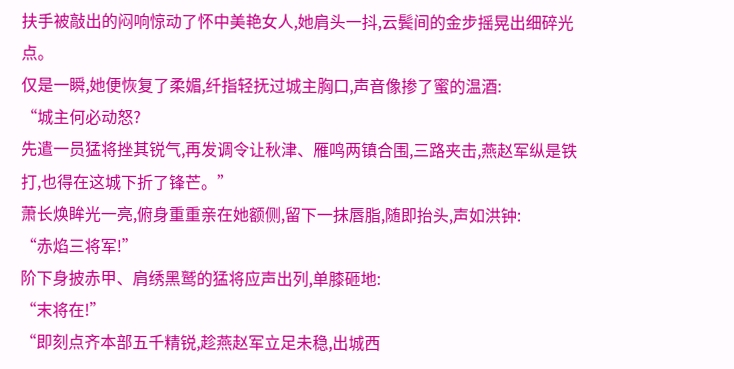扶手被敲出的闷响惊动了怀中美艳女人,她肩头一抖,云鬓间的金步摇晃出细碎光点。
仅是一瞬,她便恢复了柔媚,纤指轻抚过城主胸口,声音像掺了蜜的温酒:
“城主何必动怒?
先遣一员猛将挫其锐气,再发调令让秋津、雁鸣两镇合围,三路夹击,燕赵军纵是铁打,也得在这城下折了锋芒。”
萧长焕眸光一亮,俯身重重亲在她额侧,留下一抹唇脂,随即抬头,声如洪钟:
“赤焰三将军!”
阶下身披赤甲、肩绣黑鹫的猛将应声出列,单膝砸地:
“末将在!”
“即刻点齐本部五千精锐,趁燕赵军立足未稳,出城西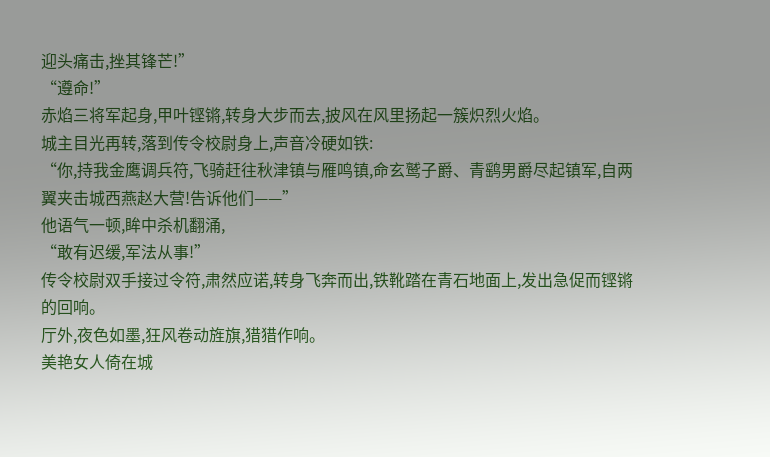迎头痛击,挫其锋芒!”
“遵命!”
赤焰三将军起身,甲叶铿锵,转身大步而去,披风在风里扬起一簇炽烈火焰。
城主目光再转,落到传令校尉身上,声音冷硬如铁:
“你,持我金鹰调兵符,飞骑赶往秋津镇与雁鸣镇,命玄鹫子爵、青鹞男爵尽起镇军,自两翼夹击城西燕赵大营!告诉他们——”
他语气一顿,眸中杀机翻涌,
“敢有迟缓,军法从事!”
传令校尉双手接过令符,肃然应诺,转身飞奔而出,铁靴踏在青石地面上,发出急促而铿锵的回响。
厅外,夜色如墨,狂风卷动旌旗,猎猎作响。
美艳女人倚在城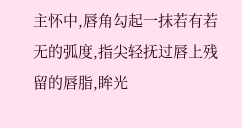主怀中,唇角勾起一抹若有若无的弧度,指尖轻抚过唇上残留的唇脂,眸光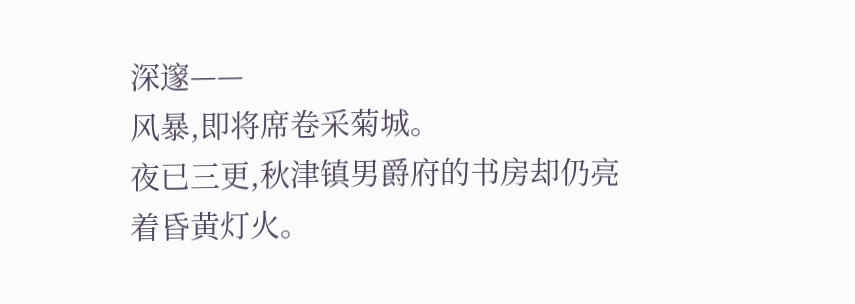深邃——
风暴,即将席卷采菊城。
夜已三更,秋津镇男爵府的书房却仍亮着昏黄灯火。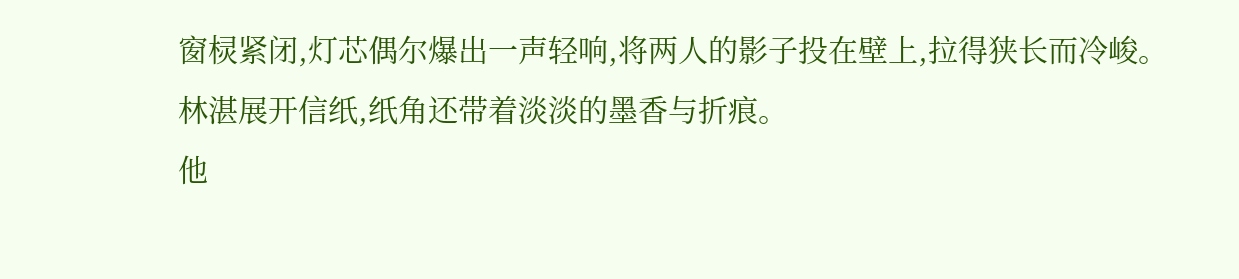窗棂紧闭,灯芯偶尔爆出一声轻响,将两人的影子投在壁上,拉得狭长而冷峻。
林湛展开信纸,纸角还带着淡淡的墨香与折痕。
他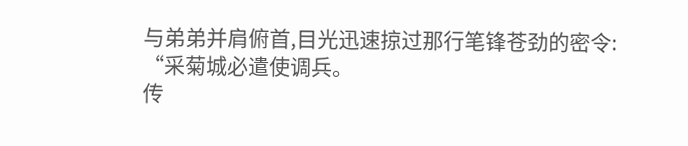与弟弟并肩俯首,目光迅速掠过那行笔锋苍劲的密令:
“采菊城必遣使调兵。
传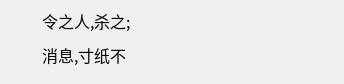令之人,杀之;
消息,寸纸不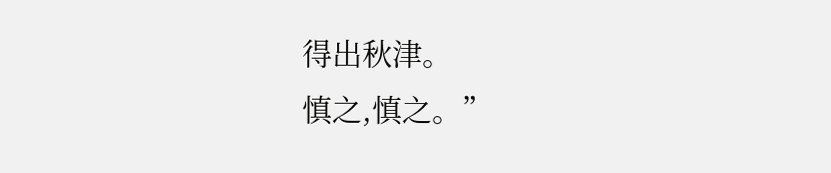得出秋津。
慎之,慎之。”